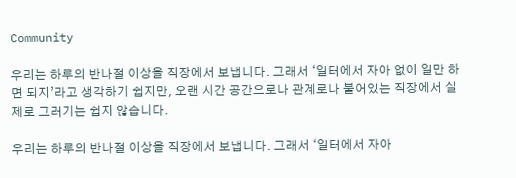Community

우리는 하루의 반나절 이상을 직장에서 보냅니다. 그래서 ‘일터에서 자아 없이 일만 하면 되지’라고 생각하기 쉽지만, 오랜 시간 공간으로나 관계로나 붙어있는 직장에서 실제로 그러기는 쉽지 않습니다.

우리는 하루의 반나절 이상을 직장에서 보냅니다. 그래서 ‘일터에서 자아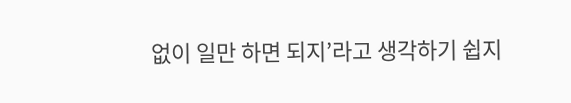없이 일만 하면 되지’라고 생각하기 쉽지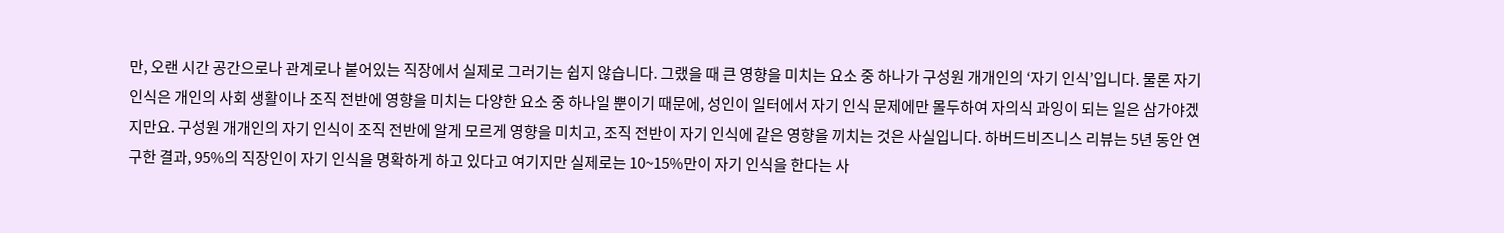만, 오랜 시간 공간으로나 관계로나 붙어있는 직장에서 실제로 그러기는 쉽지 않습니다. 그랬을 때 큰 영향을 미치는 요소 중 하나가 구성원 개개인의 ‘자기 인식’입니다. 물론 자기 인식은 개인의 사회 생활이나 조직 전반에 영향을 미치는 다양한 요소 중 하나일 뿐이기 때문에, 성인이 일터에서 자기 인식 문제에만 몰두하여 자의식 과잉이 되는 일은 삼가야겠지만요. 구성원 개개인의 자기 인식이 조직 전반에 알게 모르게 영향을 미치고, 조직 전반이 자기 인식에 같은 영향을 끼치는 것은 사실입니다. 하버드비즈니스 리뷰는 5년 동안 연구한 결과, 95%의 직장인이 자기 인식을 명확하게 하고 있다고 여기지만 실제로는 10~15%만이 자기 인식을 한다는 사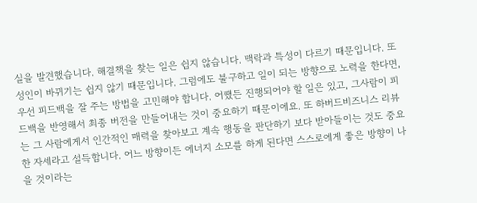실을 발견했습니다. 해결책을 찾는 일은 쉽지 않습니다. 맥락과 특성이 다르기 때문입니다. 또 성인이 바뀌기는 쉽지 않기 때문입니다. 그럼에도 불구하고 일이 되는 방향으로 노력을 한다면, 우선 피드백을 잘 주는 방법을 고민해야 합니다. 어쨌든 진행되어야 할 일은 있고, 그사람이 피드백을 반영해서 최종 버전을 만들어내는 것이 중요하기 때문이에요. 또 하버드비즈니스 리뷰는 그 사람에게서 인간적인 매력을 찾아보고 계속 행동을 판단하기 보다 받아들이는 것도 중요한 자세라고 설득합니다. 어느 방향이든 에너지 소모를 하게 된다면 스스로에게 좋은 방향이 나을 것이라는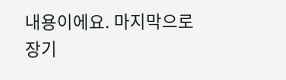내용이에요. 마지막으로 장기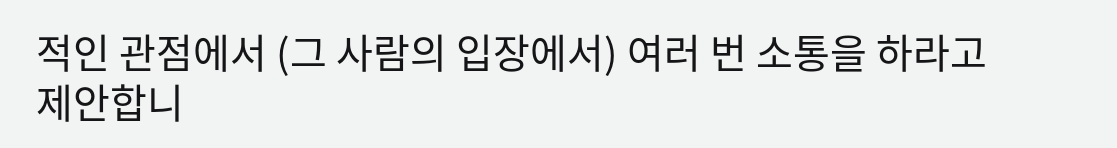적인 관점에서 (그 사람의 입장에서) 여러 번 소통을 하라고 제안합니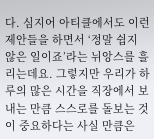다. 심지어 아티클에서도 이런 제안들을 하면서 ‘정말 쉽지 않은 일이죠’라는 뉘앙스를 흘리는데요. 그렇지만 우리가 하루의 많은 시간을 직장에서 보내는 만큼 스스로를 돌보는 것이 중요하다는 사실 만큼은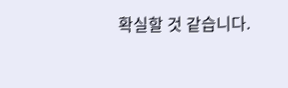확실할 것 같습니다.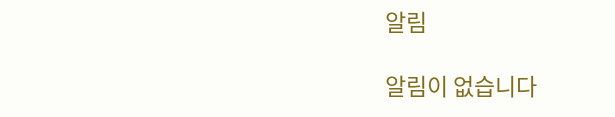알림

알림이 없습니다